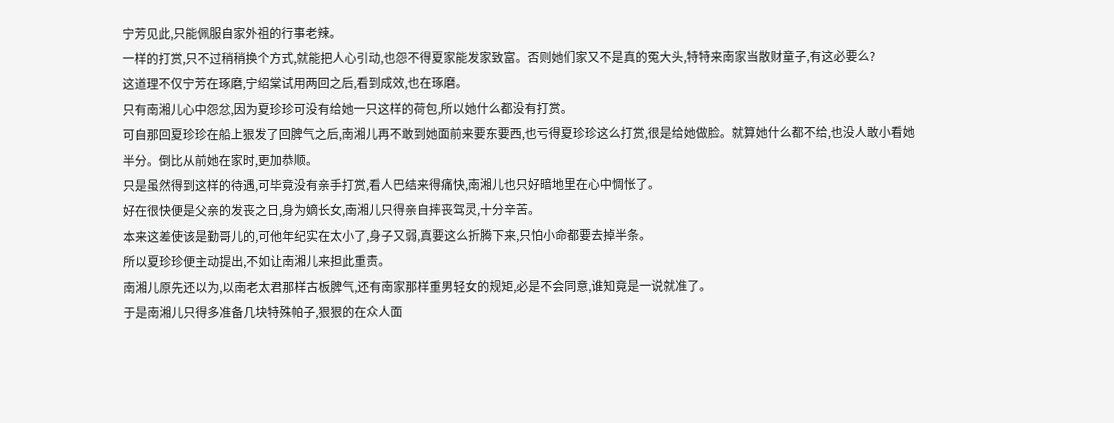宁芳见此,只能佩服自家外祖的行事老辣。
一样的打赏,只不过稍稍换个方式,就能把人心引动,也怨不得夏家能发家致富。否则她们家又不是真的冤大头,特特来南家当散财童子,有这必要么?
这道理不仅宁芳在琢磨,宁绍棠试用两回之后,看到成效,也在琢磨。
只有南湘儿心中怨忿,因为夏珍珍可没有给她一只这样的荷包,所以她什么都没有打赏。
可自那回夏珍珍在船上狠发了回脾气之后,南湘儿再不敢到她面前来要东要西,也亏得夏珍珍这么打赏,很是给她做脸。就算她什么都不给,也没人敢小看她半分。倒比从前她在家时,更加恭顺。
只是虽然得到这样的待遇,可毕竟没有亲手打赏,看人巴结来得痛快,南湘儿也只好暗地里在心中惆怅了。
好在很快便是父亲的发丧之日,身为嫡长女,南湘儿只得亲自摔丧驾灵,十分辛苦。
本来这差使该是勤哥儿的,可他年纪实在太小了,身子又弱,真要这么折腾下来,只怕小命都要去掉半条。
所以夏珍珍便主动提出,不如让南湘儿来担此重责。
南湘儿原先还以为,以南老太君那样古板脾气,还有南家那样重男轻女的规矩,必是不会同意,谁知竟是一说就准了。
于是南湘儿只得多准备几块特殊帕子,狠狠的在众人面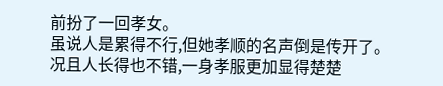前扮了一回孝女。
虽说人是累得不行,但她孝顺的名声倒是传开了。
况且人长得也不错,一身孝服更加显得楚楚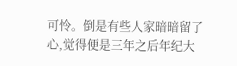可怜。倒是有些人家暗暗留了心,觉得便是三年之后年纪大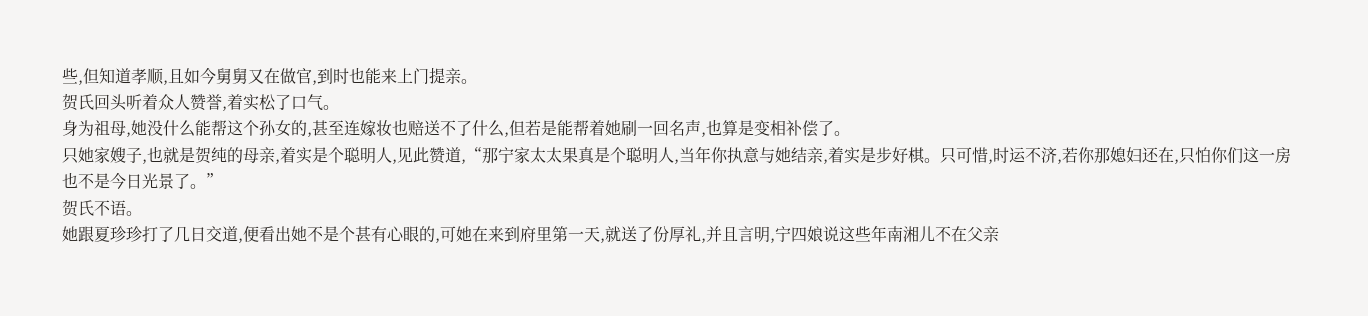些,但知道孝顺,且如今舅舅又在做官,到时也能来上门提亲。
贺氏回头听着众人赞誉,着实松了口气。
身为祖母,她没什么能帮这个孙女的,甚至连嫁妆也赔送不了什么,但若是能帮着她刷一回名声,也算是变相补偿了。
只她家嫂子,也就是贺纯的母亲,着实是个聪明人,见此赞道,“那宁家太太果真是个聪明人,当年你执意与她结亲,着实是步好棋。只可惜,时运不济,若你那媳妇还在,只怕你们这一房也不是今日光景了。”
贺氏不语。
她跟夏珍珍打了几日交道,便看出她不是个甚有心眼的,可她在来到府里第一天,就送了份厚礼,并且言明,宁四娘说这些年南湘儿不在父亲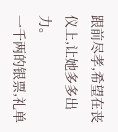跟前尽孝,希望在丧仪上,让她多多出力。
一千两的银票,礼单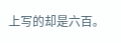上写的却是六百。